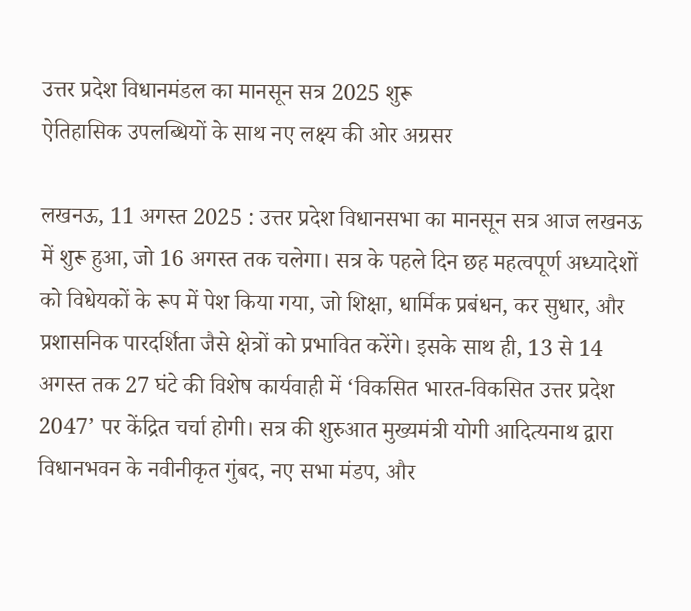उत्तर प्रदेश विधानमंडल का मानसून सत्र 2025 शुरू
ऐतिहासिक उपलब्धियों के साथ नए लक्ष्य की ओर अग्रसर

लखनऊ, 11 अगस्त 2025 : उत्तर प्रदेश विधानसभा का मानसून सत्र आज लखनऊ में शुरू हुआ, जो 16 अगस्त तक चलेगा। सत्र के पहले दिन छह महत्वपूर्ण अध्यादेशों को विधेयकों के रूप में पेश किया गया, जो शिक्षा, धार्मिक प्रबंधन, कर सुधार, और प्रशासनिक पारदर्शिता जैसे क्षेत्रों को प्रभावित करेंगे। इसके साथ ही, 13 से 14 अगस्त तक 27 घंटे की विशेष कार्यवाही में ‘विकसित भारत-विकसित उत्तर प्रदेश 2047’ पर केंद्रित चर्चा होगी। सत्र की शुरुआत मुख्यमंत्री योगी आदित्यनाथ द्वारा विधानभवन के नवीनीकृत गुंबद, नए सभा मंडप, और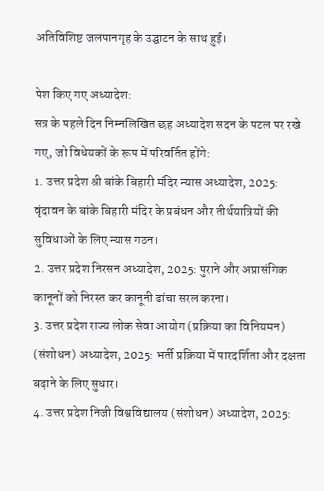अतिविशिष्ट जलपानगृह के उद्घाटन के साथ हुई।

पेश किए गए अध्यादेश:
सत्र के पहले दिन निम्नलिखित छह अध्यादेश सदन के पटल पर रखे गए, जो विधेयकों के रूप में परिवर्तित होंगे:
1. उत्तर प्रदेश श्री बांके बिहारी मंदिर न्यास अध्यादेश, 2025: वृंदावन के बांके बिहारी मंदिर के प्रबंधन और तीर्थयात्रियों की सुविधाओं के लिए न्यास गठन।
2. उत्तर प्रदेश निरसन अध्यादेश, 2025: पुराने और अप्रासंगिक कानूनों को निरस्त कर कानूनी ढांचा सरल करना।
3. उत्तर प्रदेश राज्य लोक सेवा आयोग (प्रक्रिया का विनियमन) (संशोधन) अध्यादेश, 2025: भर्ती प्रक्रिया में पारदर्शिता और दक्षता बढ़ाने के लिए सुधार।
4. उत्तर प्रदेश निजी विश्वविद्यालय (संशोधन) अध्यादेश, 2025: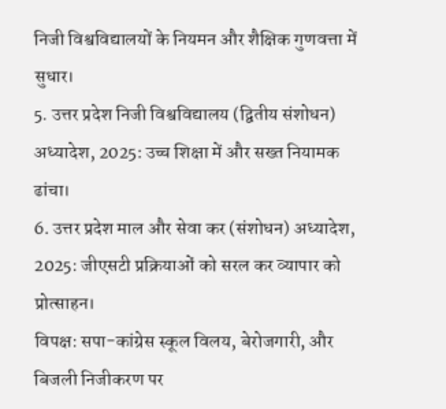निजी विश्वविद्यालयों के नियमन और शैक्षिक गुणवत्ता में सुधार।
5. उत्तर प्रदेश निजी विश्वविद्यालय (द्वितीय संशोधन) अध्यादेश, 2025: उच्च शिक्षा में और सख्त नियामक ढांचा।
6. उत्तर प्रदेश माल और सेवा कर (संशोधन) अध्यादेश, 2025: जीएसटी प्रक्रियाओं को सरल कर व्यापार को प्रोत्साहन।
विपक्ष: सपा-कांग्रेस स्कूल विलय, बेरोजगारी, और बिजली निजीकरण पर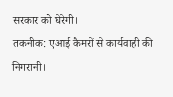सरकार को घेरेगी।
तकनीक: एआई कैमरों से कार्यवाही की निगरानी।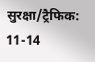सुरक्षा/ट्रैफिक: 11-14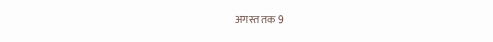अगस्त तक 9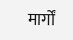मार्गों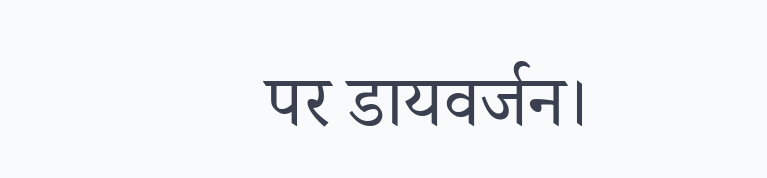पर डायवर्जन।